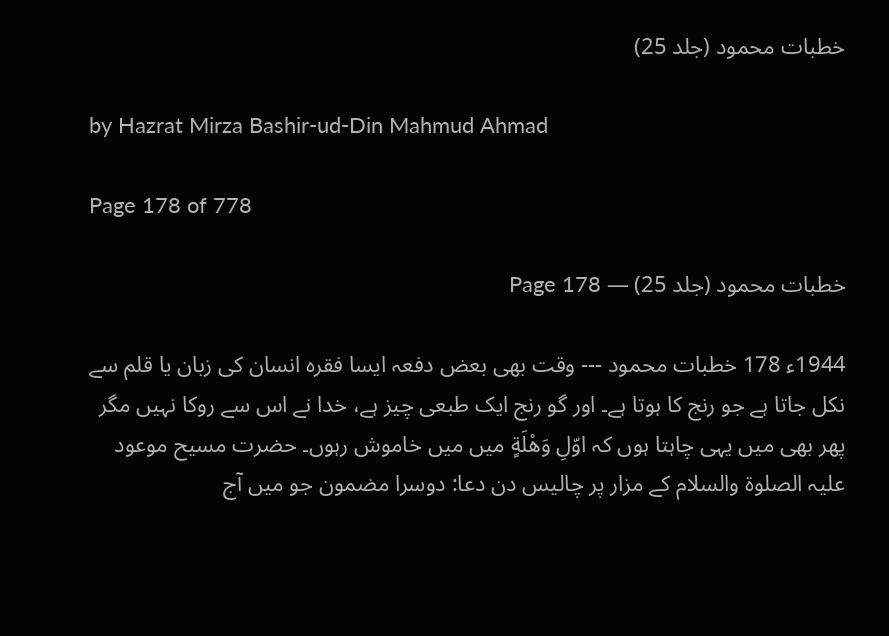خطبات محمود (جلد 25)

by Hazrat Mirza Bashir-ud-Din Mahmud Ahmad

Page 178 of 778

خطبات محمود (جلد 25) — Page 178

1944ء 178 خطبات محمود --- وقت بھی بعض دفعہ ایسا فقرہ انسان کی زبان یا قلم سے نکل جاتا ہے جو رنج کا ہوتا ہے۔ اور گو رنج ایک طبعی چیز ہے، خدا نے اس سے روکا نہیں مگر پھر بھی میں یہی چاہتا ہوں کہ اوّلِ وَهْلَةٍ میں میں خاموش رہوں۔ حضرت مسیح موعود علیہ الصلوۃ والسلام کے مزار پر چالیس دن دعا: دوسرا مضمون جو میں آج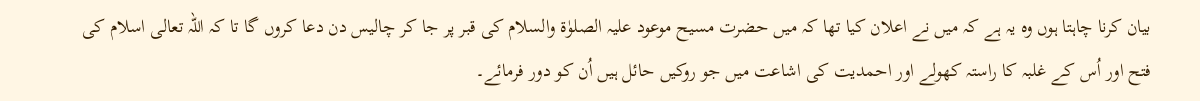بیان کرنا چاہتا ہوں وہ یہ ہے کہ میں نے اعلان کیا تھا کہ میں حضرت مسیح موعود علیہ الصلوٰۃ والسلام کی قبر پر جا کر چالیس دن دعا کروں گا تا کہ اللہ تعالی اسلام کی فتح اور اُس کے غلبہ کا راستہ کھولے اور احمدیت کی اشاعت میں جو روکیں حائل ہیں اُن کو دور فرمائے۔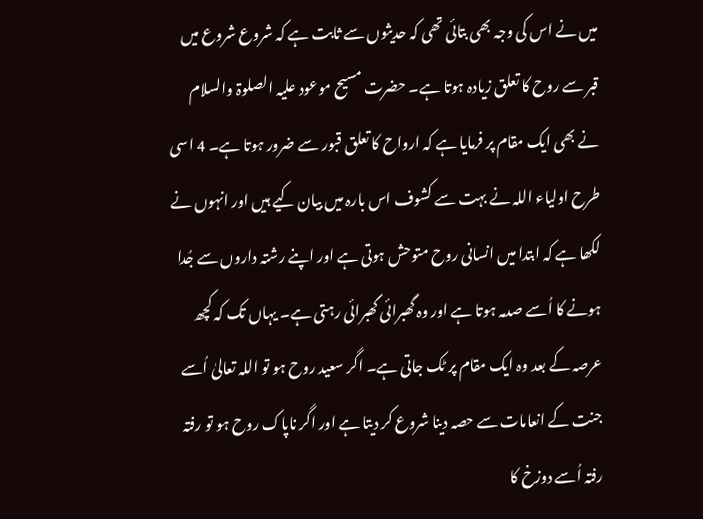میں نے اس کی وجہ بھی بتائی تھی کہ حدیثوں سے ثابت ہے کہ شروع شروع میں قبر سے روح کا تعلق زیادہ ہوتا ہے۔ حضرت مسیح موعود علیہ الصلوۃ والسلام نے بھی ایک مقام پر فرمایا ہے کہ ارواح کا تعلق قبور سے ضرور ہوتا ہے۔ 4 اسی طرح اولیاء اللہ نے بہت سے کشوف اس بارہ میں بیان کیے ہیں اور انہوں نے لکھا ہے کہ ابتدا میں انسانی روح متوحش ہوتی ہے اور اپنے رشتہ داروں سے جُدا ہونے کا اُسے صدمہ ہوتا ہے اور وہ گھبرائی گھبرائی رہتی ہے۔ یہاں تک کہ کچھ عرصہ کے بعد وہ ایک مقام پر ٹک جاتی ہے۔ اگر سعید روح ہو تو اللہ تعالیٰ اُسے جنت کے انعامات سے حصہ دینا شروع کر دیتا ہے اور اگر ناپاک روح ہو تو رفتہ رفتہ اُسے دوزخ کا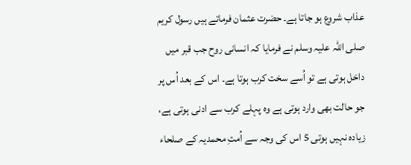عذاب شروع ہو جاتا ہے۔ حضرت عثمان فرماتے ہیں رسول کریم صلی اللہ علیہ وسلم نے فرمایا کہ انسانی روح جب قبر میں داخل ہوتی ہے تو اُسے سخت کرب ہوتا ہے۔ اس کے بعد اُس پر جو حالت بھی وارد ہوتی ہے وہ پہلے کرب سے ادنی ہوتی ہے، زیادہ نہیں ہوتی 5 اس کی وجہ سے اُمتِ محمدیہ کے صلحاء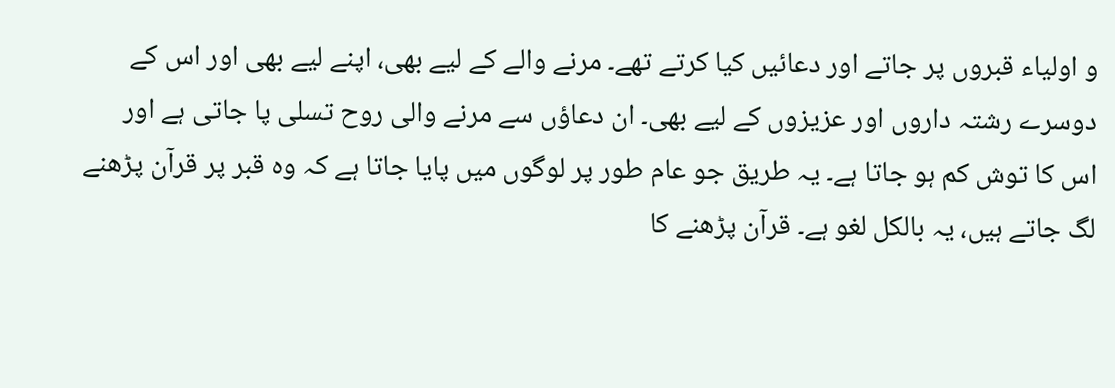و اولیاء قبروں پر جاتے اور دعائیں کیا کرتے تھے۔ مرنے والے کے لیے بھی، اپنے لیے بھی اور اس کے دوسرے رشتہ داروں اور عزیزوں کے لیے بھی۔ ان دعاؤں سے مرنے والی روح تسلی پا جاتی ہے اور اس کا توش کم ہو جاتا ہے۔ یہ طریق جو عام طور پر لوگوں میں پایا جاتا ہے کہ وہ قبر پر قرآن پڑھنے لگ جاتے ہیں، یہ بالکل لغو ہے۔ قرآن پڑھنے کا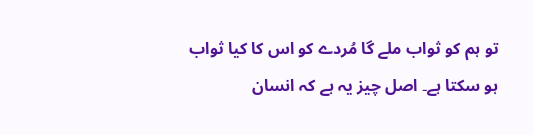تو ہم کو ثواب ملے گا مُردے کو اس کا کیا ثواب ہو سکتا ہے۔ اصل چیز یہ ہے کہ انسان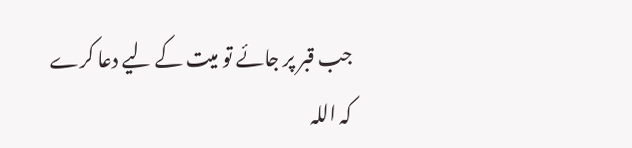جب قبر پر جائے تو میت کے لیے دعا کرے کہ اللہ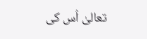تعالیٰ اُس کی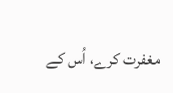مغفرت کرے، اُس کے